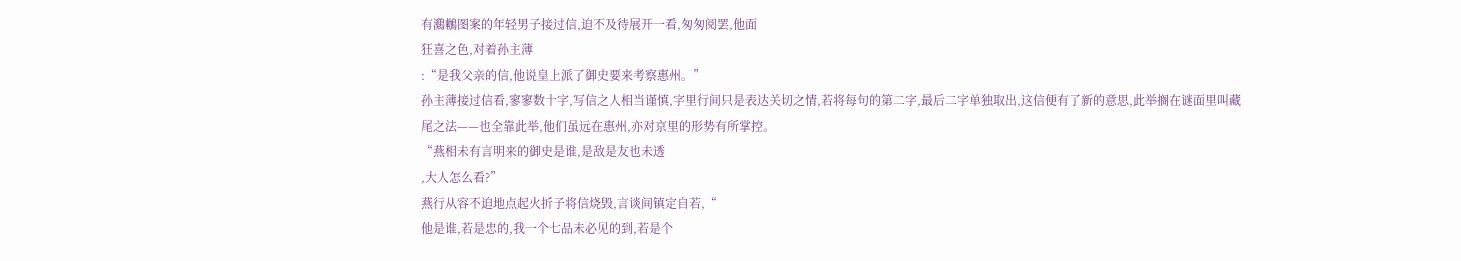有鸂鶒图案的年轻男子接过信,迫不及待展开一看,匆匆阅罢,他面
狂喜之色,对着孙主薄
:“是我父亲的信,他说皇上派了御史要来考察惠州。”
孙主薄接过信看,寥寥数十字,写信之人相当谨慎,字里行间只是表达关切之情,若将每句的第二字,最后二字单独取出,这信便有了新的意思,此举搁在谜面里叫藏
尾之法——也全靠此举,他们虽远在惠州,亦对京里的形势有所掌控。
“燕相未有言明来的御史是谁,是敌是友也未透
,大人怎么看?”
燕行从容不迫地点起火折子将信烧毁,言谈间镇定自若,“
他是谁,若是忠的,我一个七品未必见的到,若是个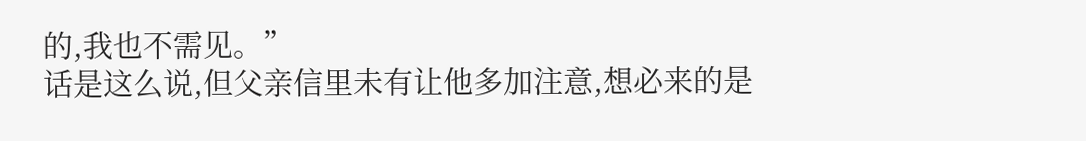的,我也不需见。”
话是这么说,但父亲信里未有让他多加注意,想必来的是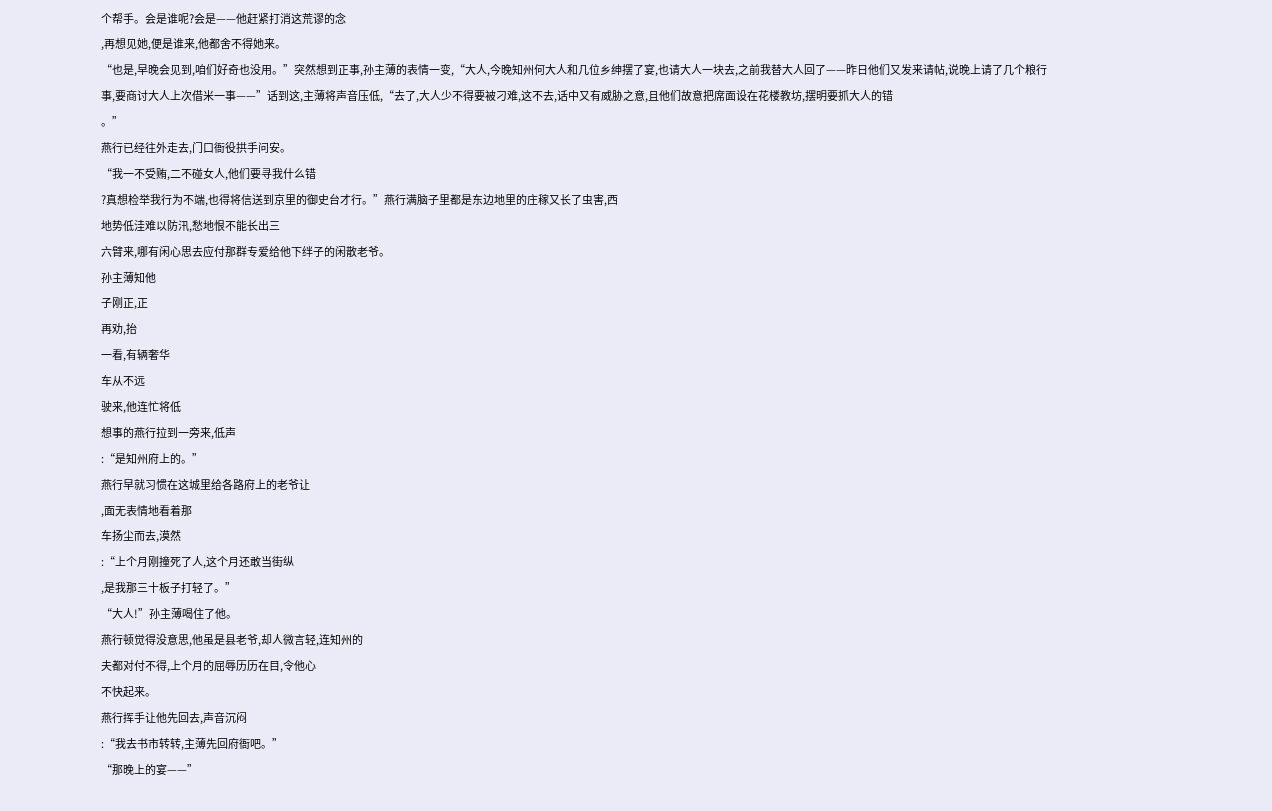个帮手。会是谁呢?会是——他赶紧打消这荒谬的念
,再想见她,便是谁来,他都舍不得她来。
“也是,早晚会见到,咱们好奇也没用。”突然想到正事,孙主薄的表情一变,“大人,今晚知州何大人和几位乡绅摆了宴,也请大人一块去,之前我替大人回了——昨日他们又发来请帖,说晚上请了几个粮行
事,要商讨大人上次借米一事——”话到这,主薄将声音压低,“去了,大人少不得要被刁难,这不去,话中又有威胁之意,且他们故意把席面设在花楼教坊,摆明要抓大人的错
。”
燕行已经往外走去,门口衙役拱手问安。
“我一不受贿,二不碰女人,他们要寻我什么错
?真想检举我行为不端,也得将信送到京里的御史台才行。”燕行满脑子里都是东边地里的庄稼又长了虫害,西
地势低洼难以防汛,愁地恨不能长出三
六臂来,哪有闲心思去应付那群专爱给他下绊子的闲散老爷。
孙主薄知他
子刚正,正
再劝,抬
一看,有辆奢华
车从不远
驶来,他连忙将低
想事的燕行拉到一旁来,低声
:“是知州府上的。”
燕行早就习惯在这城里给各路府上的老爷让
,面无表情地看着那
车扬尘而去,漠然
:“上个月刚撞死了人,这个月还敢当街纵
,是我那三十板子打轻了。”
“大人!”孙主薄喝住了他。
燕行顿觉得没意思,他虽是县老爷,却人微言轻,连知州的
夫都对付不得,上个月的屈辱历历在目,令他心
不快起来。
燕行挥手让他先回去,声音沉闷
:“我去书市转转,主薄先回府衙吧。”
“那晚上的宴——”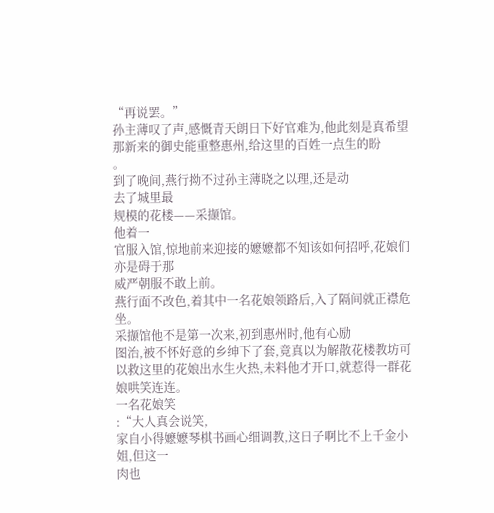“再说罢。”
孙主薄叹了声,感慨青天朗日下好官难为,他此刻是真希望那新来的御史能重整惠州,给这里的百姓一点生的盼
。
到了晚间,燕行拗不过孙主薄晓之以理,还是动
去了城里最
规模的花楼——采撷馆。
他着一
官服入馆,惊地前来迎接的嬷嬷都不知该如何招呼,花娘们亦是碍于那
威严朝服不敢上前。
燕行面不改色,着其中一名花娘领路后,入了隔间就正襟危坐。
采撷馆他不是第一次来,初到惠州时,他有心励
图治,被不怀好意的乡绅下了套,竟真以为解散花楼教坊可以救这里的花娘出水生火热,未料他才开口,就惹得一群花娘哄笑连连。
一名花娘笑
:“大人真会说笑,
家自小得嬷嬷琴棋书画心细调教,这日子啊比不上千金小姐,但这一
肉也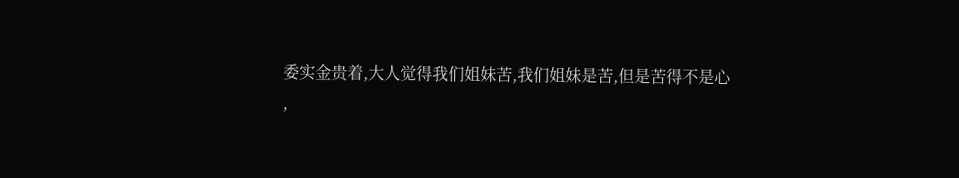委实金贵着,大人觉得我们姐妹苦,我们姐妹是苦,但是苦得不是心
,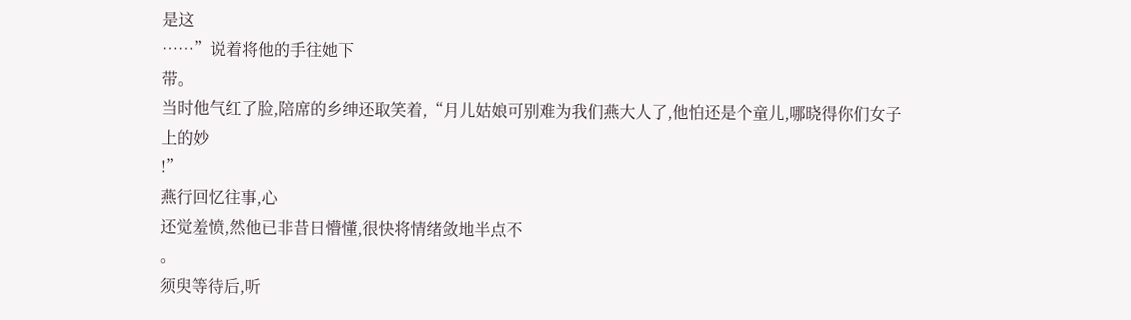是这
……”说着将他的手往她下
带。
当时他气红了脸,陪席的乡绅还取笑着,“月儿姑娘可别难为我们燕大人了,他怕还是个童儿,哪晓得你们女子
上的妙
!”
燕行回忆往事,心
还觉羞愤,然他已非昔日懵懂,很快将情绪敛地半点不
。
须臾等待后,听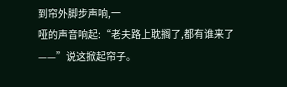到帘外脚步声响,一
哑的声音响起:“老夫路上耽搁了,都有谁来了——”说这掀起帘子。